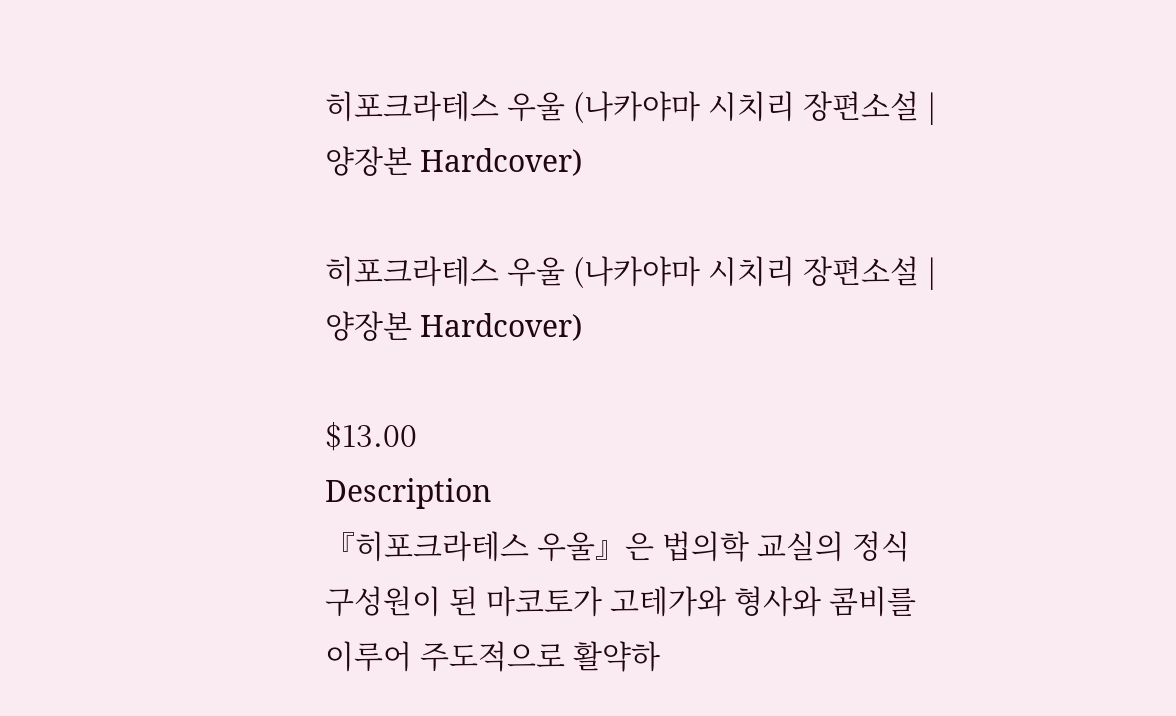히포크라테스 우울 (나카야마 시치리 장편소설 | 양장본 Hardcover)

히포크라테스 우울 (나카야마 시치리 장편소설 | 양장본 Hardcover)

$13.00
Description
『히포크라테스 우울』은 법의학 교실의 정식 구성원이 된 마코토가 고테가와 형사와 콤비를 이루어 주도적으로 활약하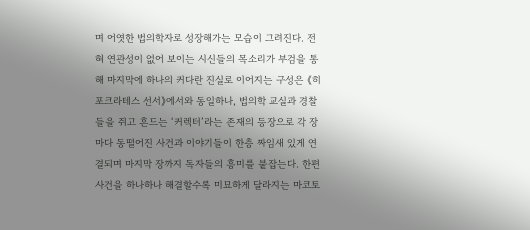며 어엿한 법의학자로 성장해가는 모습이 그려진다. 전혀 연관성이 없어 보이는 시신들의 목소리가 부검을 통해 마지막에 하나의 커다란 진실로 이어지는 구성은 《히포크라테스 선서》에서와 동일하나, 법의학 교실과 경찰들을 쥐고 흔드는 ‘커렉터’라는 존재의 등장으로 각 장마다 동떨어진 사건과 이야기들이 한층 짜임새 있게 연결되며 마지막 장까지 독자들의 흥미를 붙잡는다. 한편 사건을 하나하나 해결할수록 미묘하게 달라지는 마코토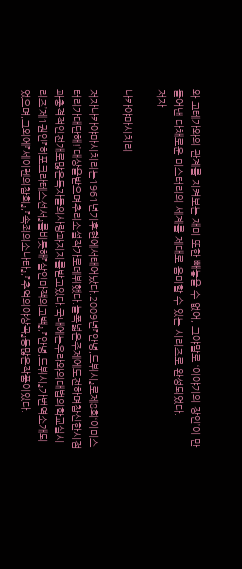와 고테가와의 관계를 지켜보는 재미 또한 빼놓을 수 없어, 그야말로 ‘이야기의 장인’이 만들어낸 다채로운 미스터리의 세계를 제대로 음미할 수 있는 시리즈로 완성되었다.
저자

나카야마시치리

저자나카야마시치리는1961년기후현에서태어났다.2009년『안녕,드뷔시』로제8회‘이미스터리가대단해!’대상을받으며추리소설작가로데뷔했다.늘폭넓은주제에도전하며참신한시점과충격적인전개로많은독자들의사랑과지지를받고있다.국내에는우라와의대법의학교실시리즈’제1권인『히포크라테스선서』를비롯해『살인마잭의고백』,『안녕,드뷔시』가번역소개되었으며,그외에『세이렌의참회』,『속죄의소나타』,『추억의야상곡』등많은작품이있다.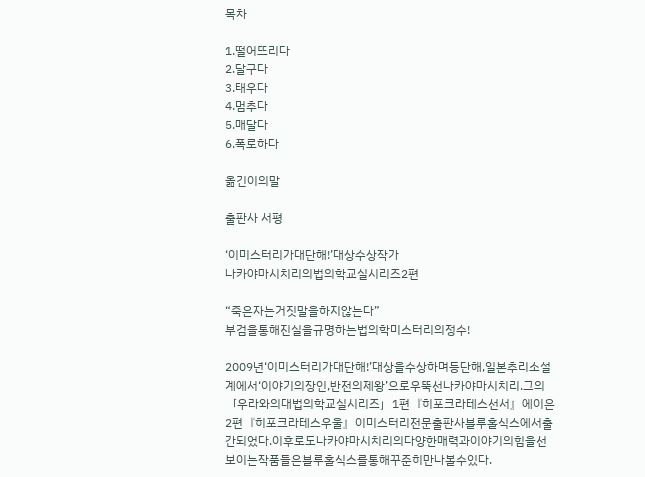목차

1.떨어뜨리다
2.달구다
3.태우다
4.멈추다
5.매달다
6.폭로하다

옮긴이의말

출판사 서평

‘이미스터리가대단해!’대상수상작가
나카야마시치리의법의학교실시리즈2편

“죽은자는거짓말을하지않는다”
부검을통해진실을규명하는법의학미스터리의정수!

2009년‘이미스터리가대단해!’대상을수상하며등단해,일본추리소설계에서‘이야기의장인,반전의제왕’으로우뚝선나카야마시치리.그의「우라와의대법의학교실시리즈」1편『히포크라테스선서』에이은2편『히포크라테스우울』이미스터리전문출판사블루홀식스에서출간되었다.이후로도나카야마시치리의다양한매력과이야기의힘을선보이는작품들은블루홀식스를통해꾸준히만나볼수있다.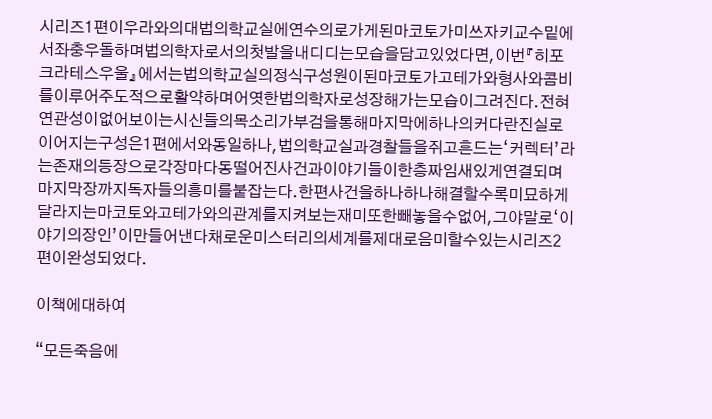시리즈1편이우라와의대법의학교실에연수의로가게된마코토가미쓰자키교수밑에서좌충우돌하며법의학자로서의첫발을내디디는모습을담고있었다면,이번『히포크라테스우울』에서는법의학교실의정식구성원이된마코토가고테가와형사와콤비를이루어주도적으로활약하며어엿한법의학자로성장해가는모습이그려진다.전혀연관성이없어보이는시신들의목소리가부검을통해마지막에하나의커다란진실로이어지는구성은1편에서와동일하나,법의학교실과경찰들을쥐고흔드는‘커렉터’라는존재의등장으로각장마다동떨어진사건과이야기들이한층짜임새있게연결되며마지막장까지독자들의흥미를붙잡는다.한편사건을하나하나해결할수록미묘하게달라지는마코토와고테가와의관계를지켜보는재미또한빼놓을수없어,그야말로‘이야기의장인’이만들어낸다채로운미스터리의세계를제대로음미할수있는시리즈2편이완성되었다.

이책에대하여

“모든죽음에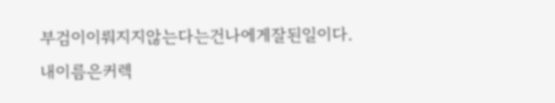부검이이뤄지지않는다는건나에게잘된일이다.
내이름은커렉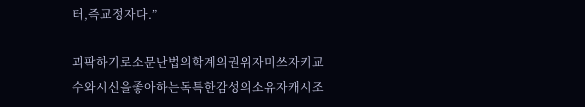터,즉교정자다.”

괴팍하기로소문난법의학계의권위자미쓰자키교수와시신을좋아하는독특한감성의소유자캐시조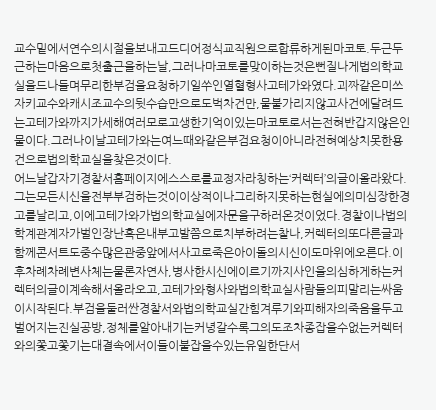교수밑에서연수의시절을보내고드디어정식교직원으로합류하게된마코토.두근두근하는마음으로첫출근을하는날,그러나마코토를맞이하는것은뻔질나게법의학교실을드나들며무리한부검을요청하기일쑤인열혈형사고테가와였다.괴짜같은미쓰자키교수와캐시조교수의뒷수습만으로도벅차건만,물불가리지않고사건에달려드는고테가와까지가세해여러모로고생한기억이있는마코토로서는전혀반갑지않은인물이다.그러나이날고테가와는여느때와같은부검요청이아니라전혀예상치못한용건으로법의학교실을찾은것이다.
어느날갑자기경찰서홈페이지에스스로를교정자라칭하는‘커렉터’의글이올라왔다.그는모든시신을전부부검하는것이이상적이나그리하지못하는현실에의미심장한경고를날리고,이에고테가와가법의학교실에자문을구하러온것이었다.경찰이나법의학계관계자가벌인장난혹은내부고발쯤으로치부하려는찰나,커렉터의또다른글과함께콘서트도중수많은관중앞에서사고로죽은아이돌의시신이도마위에오른다.이후차례차례변사체는물론자연사,병사한시신에이르기까지사인을의심하게하는커렉터의글이계속해서올라오고,고테가와형사와법의학교실사람들의피말리는싸움이시작된다.부검을둘러싼경찰서와법의학교실간힘겨루기와피해자의죽음을두고벌어지는진실공방,정체를알아내기는커녕갈수록그의도조차종잡을수없는커렉터와의쫓고쫓기는대결속에서이들이붙잡을수있는유일한단서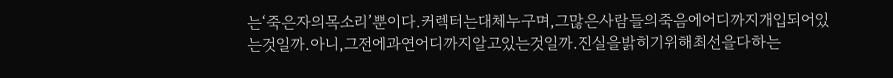는‘죽은자의목소리’뿐이다.커렉터는대체누구며,그많은사람들의죽음에어디까지개입되어있는것일까.아니,그전에과연어디까지알고있는것일까.진실을밝히기위해최선을다하는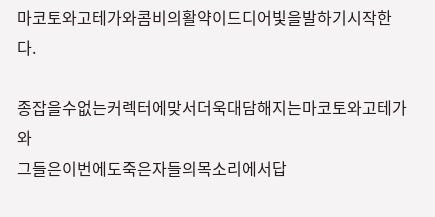마코토와고테가와콤비의활약이드디어빛을발하기시작한다.

종잡을수없는커렉터에맞서더욱대담해지는마코토와고테가와
그들은이번에도죽은자들의목소리에서답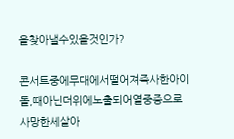을찾아낼수있을것인가?

콘서트중에무대에서떨어져즉사한아이돌,때아닌더위에노출되어열중증으로사망한세살아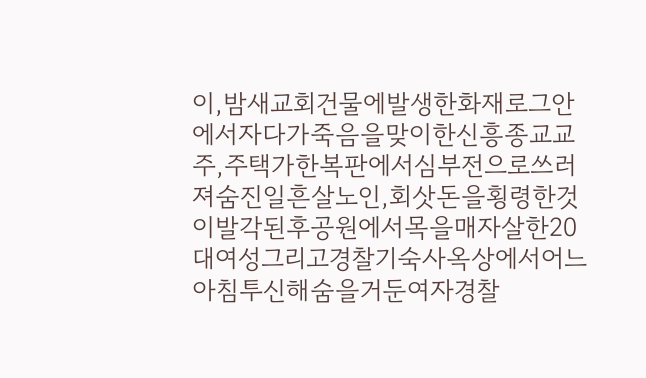이,밤새교회건물에발생한화재로그안에서자다가죽음을맞이한신흥종교교주,주택가한복판에서심부전으로쓰러져숨진일흔살노인,회삿돈을횡령한것이발각된후공원에서목을매자살한20대여성그리고경찰기숙사옥상에서어느아침투신해숨을거둔여자경찰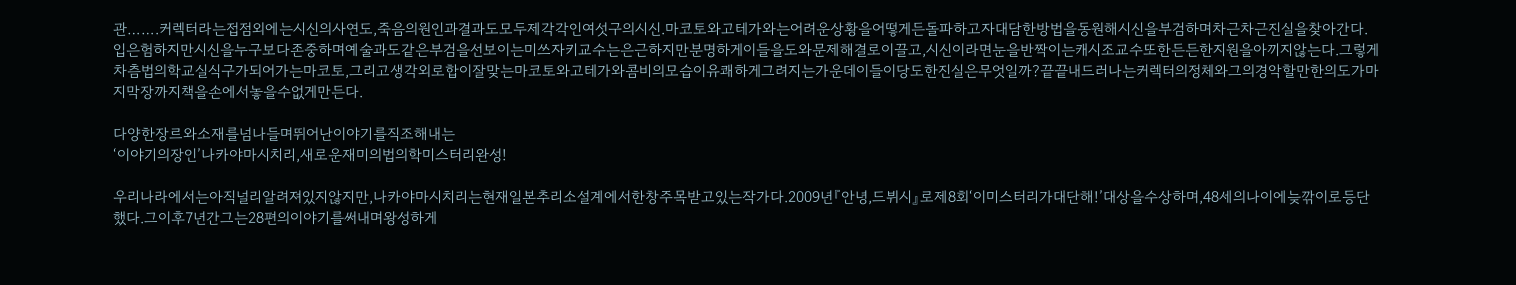관…….커렉터라는접점외에는시신의사연도,죽음의원인과결과도모두제각각인여섯구의시신.마코토와고테가와는어려운상황을어떻게든돌파하고자대담한방법을동원해시신을부검하며차근차근진실을찾아간다.입은험하지만시신을누구보다존중하며예술과도같은부검을선보이는미쓰자키교수는은근하지만분명하게이들을도와문제해결로이끌고,시신이라면눈을반짝이는캐시조교수또한든든한지원을아끼지않는다.그렇게차츰법의학교실식구가되어가는마코토,그리고생각외로합이잘맞는마코토와고테가와콤비의모습이유쾌하게그려지는가운데이들이당도한진실은무엇일까?끝끝내드러나는커렉터의정체와그의경악할만한의도가마지막장까지책을손에서놓을수없게만든다.

다양한장르와소재를넘나들며뛰어난이야기를직조해내는
‘이야기의장인’나카야마시치리,새로운재미의법의학미스터리완성!

우리나라에서는아직널리알려져있지않지만,나카야마시치리는현재일본추리소설계에서한창주목받고있는작가다.2009년『안녕,드뷔시』로제8회‘이미스터리가대단해!’대상을수상하며,48세의나이에늦깎이로등단했다.그이후7년간그는28편의이야기를써내며왕성하게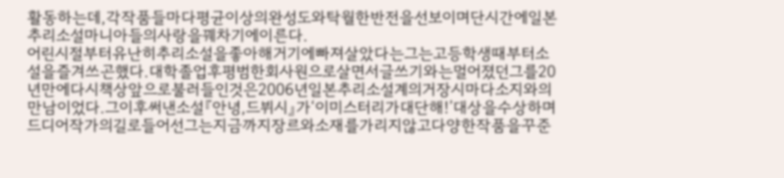활동하는데,각작품들마다평균이상의완성도와탁월한반전을선보이며단시간에일본추리소설마니아들의사랑을꿰차기에이른다.
어린시절부터유난히추리소설을좋아해거기에빠져살았다는그는고등학생때부터소설을즐겨쓰곤했다.대학졸업후평범한회사원으로살면서글쓰기와는멀어졌던그를20년만에다시책상앞으로불러들인것은2006년일본추리소설계의거장시마다소지와의만남이었다.그이후써낸소설『안녕,드뷔시』가‘이미스터리가대단해!’대상을수상하며드디어작가의길로들어선그는지금까지장르와소재를가리지않고다양한작품을꾸준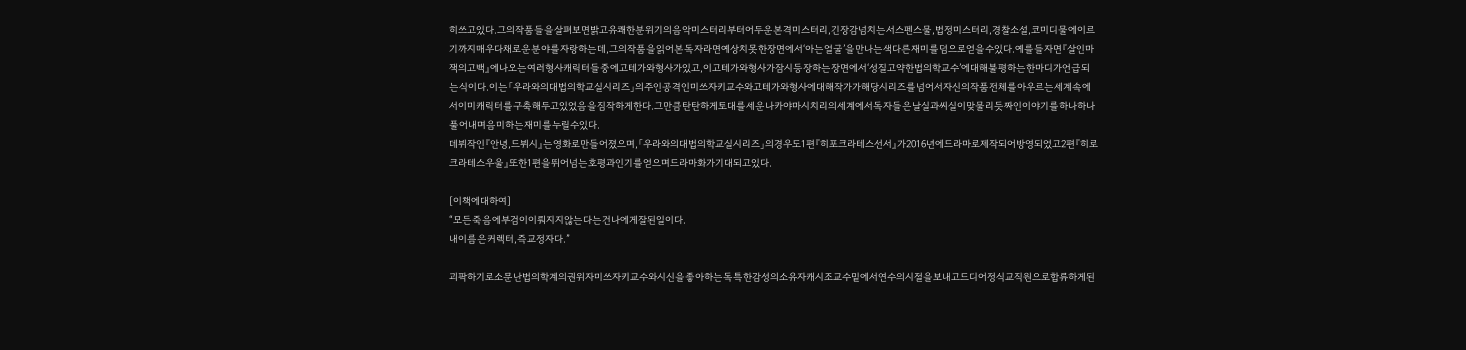히쓰고있다.그의작품들을살펴보면밝고유쾌한분위기의음악미스터리부터어두운본격미스터리,긴장감넘치는서스펜스물,법정미스터리,경찰소설,코미디물에이르기까지매우다채로운분야를자랑하는데,그의작품을읽어본독자라면예상치못한장면에서‘아는얼굴’을만나는색다른재미를덤으로얻을수있다.예를들자면『살인마잭의고백』에나오는여러형사캐릭터들중에고테가와형사가있고,이고테가와형사가잠시등장하는장면에서‘성질고약한법의학교수’에대해불평하는한마디가언급되는식이다.이는「우라와의대법의학교실시리즈」의주인공격인미쓰자키교수와고테가와형사에대해작가가해당시리즈를넘어서자신의작품전체를아우르는세계속에서이미캐릭터를구축해두고있었음을짐작하게한다.그만큼탄탄하게토대를세운나카야마시치리의세계에서독자들은날실과씨실이맞물리듯짜인이야기를하나하나풀어내며음미하는재미를누릴수있다.
데뷔작인『안녕,드뷔시』는영화로만들어졌으며,「우라와의대법의학교실시리즈」의경우도1편『히포크라테스선서』가2016년에드라마로제작되어방영되었고2편『히로크라테스우울』또한1편을뛰어넘는호평과인기를얻으며드라마화가기대되고있다.

[이책에대하여]
“모든죽음에부검이이뤄지지않는다는건나에게잘된일이다.
내이름은커렉터,즉교정자다.”

괴팍하기로소문난법의학계의권위자미쓰자키교수와시신을좋아하는독특한감성의소유자캐시조교수밑에서연수의시절을보내고드디어정식교직원으로합류하게된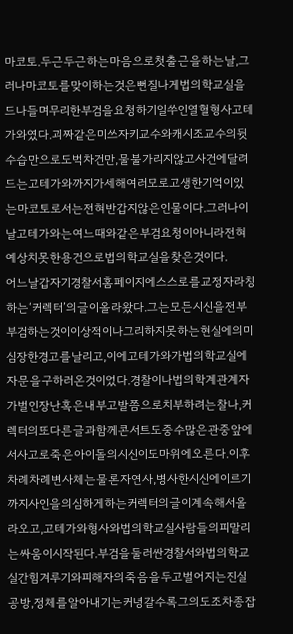마코토.두근두근하는마음으로첫출근을하는날,그러나마코토를맞이하는것은뻔질나게법의학교실을드나들며무리한부검을요청하기일쑤인열혈형사고테가와였다.괴짜같은미쓰자키교수와캐시조교수의뒷수습만으로도벅차건만,물불가리지않고사건에달려드는고테가와까지가세해여러모로고생한기억이있는마코토로서는전혀반갑지않은인물이다.그러나이날고테가와는여느때와같은부검요청이아니라전혀예상치못한용건으로법의학교실을찾은것이다.
어느날갑자기경찰서홈페이지에스스로를교정자라칭하는‘커렉터’의글이올라왔다.그는모든시신을전부부검하는것이이상적이나그리하지못하는현실에의미심장한경고를날리고,이에고테가와가법의학교실에자문을구하러온것이었다.경찰이나법의학계관계자가벌인장난혹은내부고발쯤으로치부하려는찰나,커렉터의또다른글과함께콘서트도중수많은관중앞에서사고로죽은아이돌의시신이도마위에오른다.이후차례차례변사체는물론자연사,병사한시신에이르기까지사인을의심하게하는커렉터의글이계속해서올라오고,고테가와형사와법의학교실사람들의피말리는싸움이시작된다.부검을둘러싼경찰서와법의학교실간힘겨루기와피해자의죽음을두고벌어지는진실공방,정체를알아내기는커녕갈수록그의도조차종잡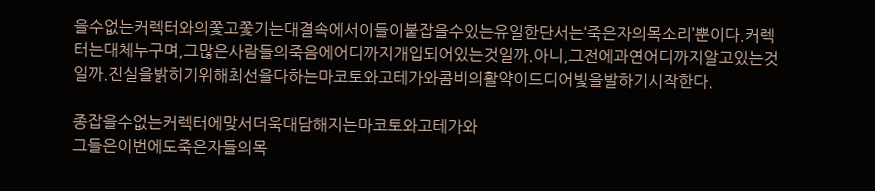을수없는커렉터와의쫓고쫓기는대결속에서이들이붙잡을수있는유일한단서는‘죽은자의목소리’뿐이다.커렉터는대체누구며,그많은사람들의죽음에어디까지개입되어있는것일까.아니,그전에과연어디까지알고있는것일까.진실을밝히기위해최선을다하는마코토와고테가와콤비의활약이드디어빛을발하기시작한다.

종잡을수없는커렉터에맞서더욱대담해지는마코토와고테가와
그들은이번에도죽은자들의목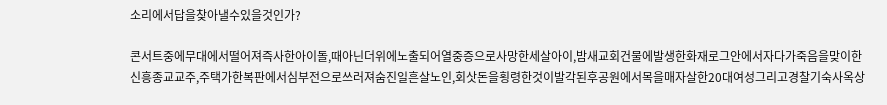소리에서답을찾아낼수있을것인가?

콘서트중에무대에서떨어져즉사한아이돌,때아닌더위에노출되어열중증으로사망한세살아이,밤새교회건물에발생한화재로그안에서자다가죽음을맞이한신흥종교교주,주택가한복판에서심부전으로쓰러져숨진일흔살노인,회삿돈을횡령한것이발각된후공원에서목을매자살한20대여성그리고경찰기숙사옥상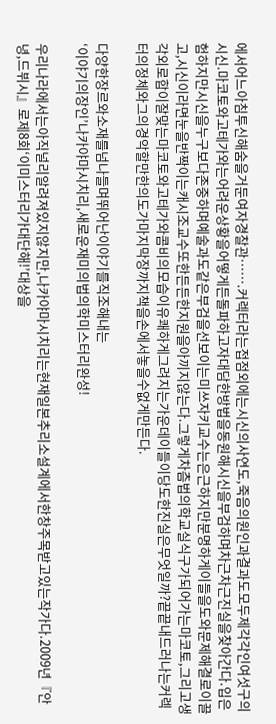에서어느아침투신해숨을거둔여자경찰관…….커렉터라는접점외에는시신의사연도,죽음의원인과결과도모두제각각인여섯구의시신.마코토와고테가와는어려운상황을어떻게든돌파하고자대담한방법을동원해시신을부검하며차근차근진실을찾아간다.입은험하지만시신을누구보다존중하며예술과도같은부검을선보이는미쓰자키교수는은근하지만분명하게이들을도와문제해결로이끌고,시신이라면눈을반짝이는캐시조교수또한든든한지원을아끼지않는다.그렇게차츰법의학교실식구가되어가는마코토,그리고생각외로합이잘맞는마코토와고테가와콤비의모습이유쾌하게그려지는가운데이들이당도한진실은무엇일까?끝끝내드러나는커렉터의정체와그의경악할만한의도가마지막장까지책을손에서놓을수없게만든다.

다양한장르와소재를넘나들며뛰어난이야기를직조해내는
‘이야기의장인’나카야마시치리,새로운재미의법의학미스터리완성!

우리나라에서는아직널리알려져있지않지만,나카야마시치리는현재일본추리소설계에서한창주목받고있는작가다.2009년『안녕,드뷔시』로제8회‘이미스터리가대단해!’대상을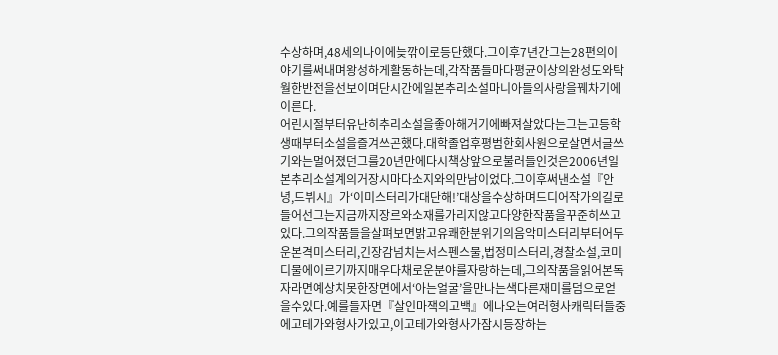수상하며,48세의나이에늦깎이로등단했다.그이후7년간그는28편의이야기를써내며왕성하게활동하는데,각작품들마다평균이상의완성도와탁월한반전을선보이며단시간에일본추리소설마니아들의사랑을꿰차기에이른다.
어린시절부터유난히추리소설을좋아해거기에빠져살았다는그는고등학생때부터소설을즐겨쓰곤했다.대학졸업후평범한회사원으로살면서글쓰기와는멀어졌던그를20년만에다시책상앞으로불러들인것은2006년일본추리소설계의거장시마다소지와의만남이었다.그이후써낸소설『안녕,드뷔시』가‘이미스터리가대단해!’대상을수상하며드디어작가의길로들어선그는지금까지장르와소재를가리지않고다양한작품을꾸준히쓰고있다.그의작품들을살펴보면밝고유쾌한분위기의음악미스터리부터어두운본격미스터리,긴장감넘치는서스펜스물,법정미스터리,경찰소설,코미디물에이르기까지매우다채로운분야를자랑하는데,그의작품을읽어본독자라면예상치못한장면에서‘아는얼굴’을만나는색다른재미를덤으로얻을수있다.예를들자면『살인마잭의고백』에나오는여러형사캐릭터들중에고테가와형사가있고,이고테가와형사가잠시등장하는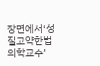장면에서‘성질고약한법의학교수’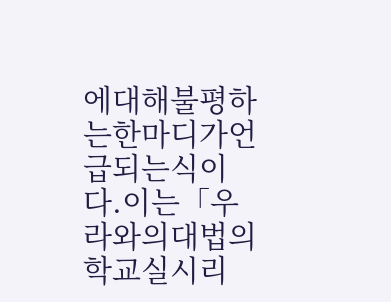에대해불평하는한마디가언급되는식이다.이는「우라와의대법의학교실시리